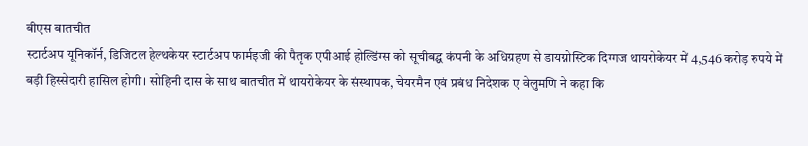बीएस बातचीत
स्टार्टअप यूनिकॉर्न, डिजिटल हेल्थकेयर स्टार्टअप फार्मइजी की पैतृक एपीआई होल्डिंग्स को सूचीबद्घ कंपनी के अधिग्रहण से डायग्नोस्टिक दिग्गज थायरोकेयर में 4,546 करोड़ रुपये में बड़ी हिस्सेदारी हासिल होगी। सोहिनी दास के साथ बातचीत में थायरोकेयर के संस्थापक, चेयरमैन एवं प्रबंध निदेशक ए वेलुमणि ने कहा कि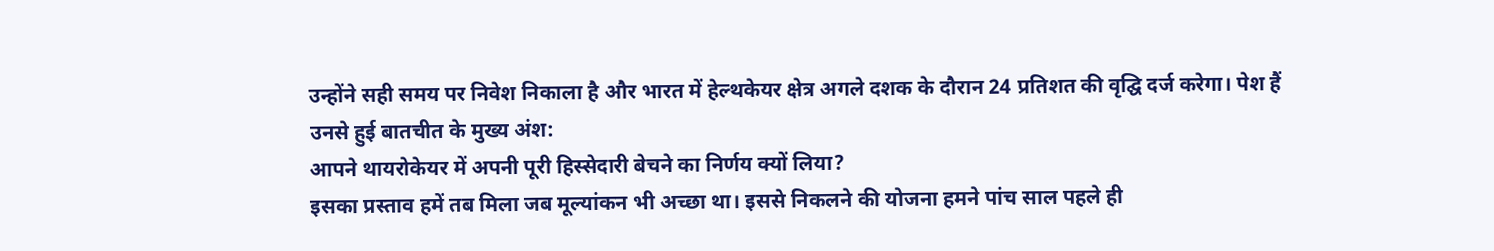उन्होंने सही समय पर निवेश निकाला है और भारत में हेल्थकेयर क्षेत्र अगले दशक के दौरान 24 प्रतिशत की वृद्घि दर्ज करेगा। पेश हैं उनसे हुई बातचीत के मुख्य अंश:
आपने थायरोकेयर में अपनी पूरी हिस्सेदारी बेचने का निर्णय क्यों लिया?
इसका प्रस्ताव हमें तब मिला जब मूल्यांकन भी अच्छा था। इससे निकलने की योजना हमने पांच साल पहले ही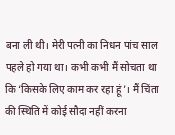बना ली थी। मेरी पत्नी का निधन पांच साल पहले हो गया था। कभी कभी मैं सोचता था कि ‘किसके लिए काम कर रहा हूं’। मैं चिंता की स्थिति में कोई सौदा नहीं करना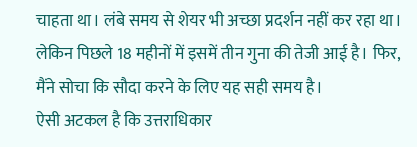चाहता था। लंबे समय से शेयर भी अच्छा प्रदर्शन नहीं कर रहा था। लेकिन पिछले 18 महीनों में इसमें तीन गुना की तेजी आई है। फिर, मैंने सोचा कि सौदा करने के लिए यह सही समय है।
ऐसी अटकल है कि उत्तराधिकार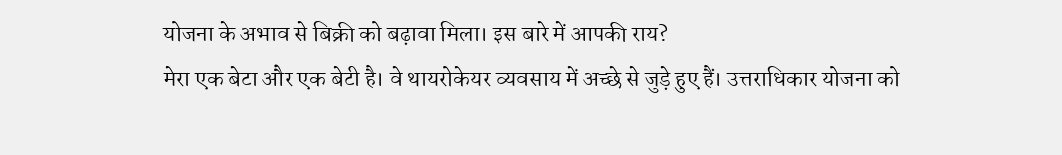योजना के अभाव से बिक्री को बढ़ावा मिला। इस बारे में आपकी राय?
मेरा एक बेटा और एक बेटी है। वे थायरोकेयर व्यवसाय में अच्छे से जुड़े हुए हैं। उत्तराधिकार योजना को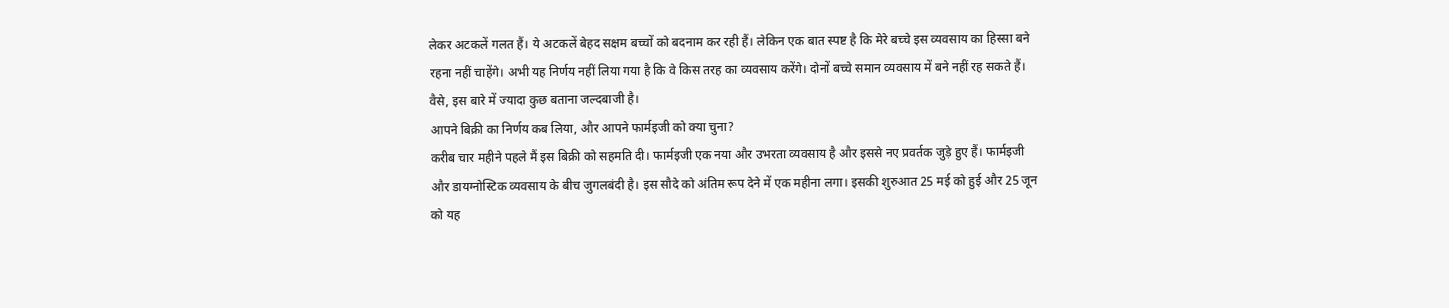लेकर अटकलें गलत हैं। ये अटकलें बेहद सक्षम बच्चों को बदनाम कर रही हैं। लेकिन एक बात स्पष्ट है कि मेरे बच्चे इस व्यवसाय का हिस्सा बने रहना नहीं चाहेंगे। अभी यह निर्णय नहीं लिया गया है कि वे किस तरह का व्यवसाय करेंगे। दोनों बच्चे समान व्यवसाय में बने नहीं रह सकते हैं। वैसे, इस बारे में ज्यादा कुछ बताना जल्दबाजी है।
आपने बिक्री का निर्णय कब लिया, और आपने फार्मइजी को क्या चुना?
करीब चार महीने पहले मैं इस बिक्री को सहमति दी। फार्मइजी एक नया और उभरता व्यवसाय है और इससे नए प्रवर्तक जुड़े हुए हैं। फार्मइजी और डायग्नोस्टिक व्यवसाय के बीच जुगलबंदी है। इस सौदे को अंतिम रूप देने में एक महीना लगा। इसकी शुरुआत 25 मई को हुई और 25 जून को यह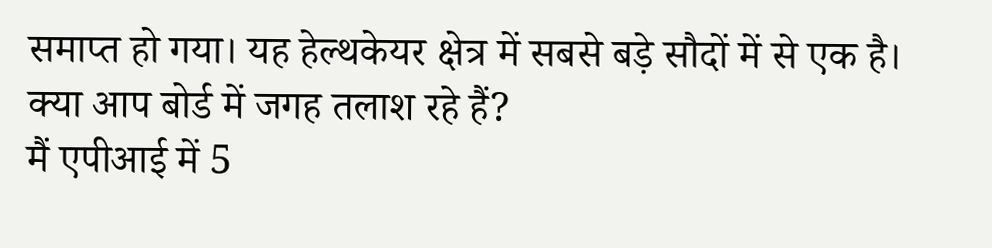समाप्त हो गया। यह हेल्थकेयर क्षेत्र में सबसे बड़े सौदों में से एक है।
क्या आप बोर्ड में जगह तलाश रहे हैं?
मैं एपीआई में 5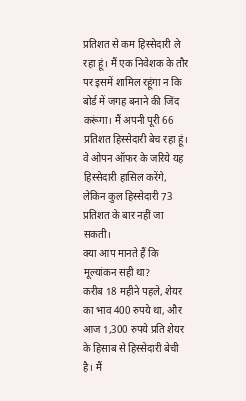प्रतिशत से कम हिस्सेदारी ले रहा हूं। मैं एक निवेशक के तौर पर इसमें शामिल रहूंगा न कि बोर्ड में जगह बनाने की जिंद करूंगा। मैं अपनी पूरी 66 प्रतिशत हिस्सेदारी बेच रहा हूं। वे ओपन ऑफर के जरिये यह हिस्सेदारी हासिल करेंगे, लेकिन कुल हिस्सेदारी 73 प्रतिशत के बार नहीं जा सकती।
क्या आप मानते हैं कि मूल्यांकन सही था?
करीब 18 महीने पहले, शेयर का भाव 400 रुपये था, और आज 1,300 रुपये प्रति शेयर के हिसाब से हिस्सेदारी बेची है। मैं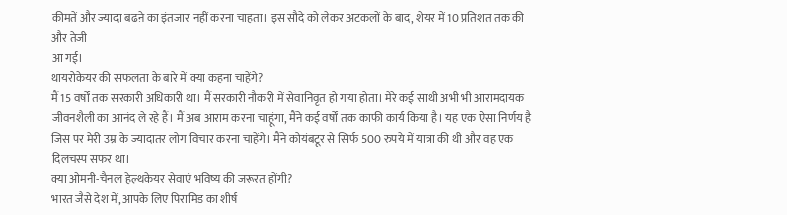कीमतें और ज्यादा बढऩे का इंतजार नहीं करना चाहता। इस सौदे को लेकर अटकलों के बाद, शेयर में 10 प्रतिशत तक की और तेजी
आ गई।
थायरोकेयर की सफलता के बारे में क्या कहना चाहेंगे?
मैं 15 वर्षों तक सरकारी अधिकारी था। मैं सरकारी नौकरी में सेवानिवृत हो गया होता। मेरे कई साथी अभी भी आरामदायक जीवनशैली का आनंद ले रहे हैं। मैं अब आराम करना चाहूंगा, मैंने कई वर्षों तक काफी कार्य किया है। यह एक ऐसा निर्णय है जिस पर मेरी उम्र के ज्यादातर लोग विचार करना चाहेंगे। मैंने कोयंबटूर से सिर्फ 500 रुपये में यात्रा की थी और वह एक दिलचस्प सफर था।
क्या ओमनी-चैनल हेल्थकेयर सेवाएं भविष्य की जरूरत होंगी?
भारत जैसे देश में, आपके लिए पिरामिड का शीर्ष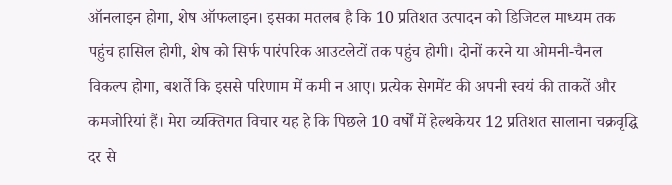ऑनलाइन होगा, शेष ऑफलाइन। इसका मतलब है कि 10 प्रतिशत उत्पादन को डिजिटल माध्यम तक पहुंच हासिल होगी, शेष को सिर्फ पारंपरिक आउटलेटों तक पहुंच होगी। दोनों करने या ओमनी-चैनल विकल्प होगा, बशर्ते कि इससे परिणाम में कमी न आए। प्रत्येक सेगमेंट की अपनी स्वयं की ताकतें और कमजोरियां हैं। मेरा व्यक्तिगत विचार यह हे कि पिछले 10 वर्षों में हेल्थकेयर 12 प्रतिशत सालाना चक्रवृद्घि दर से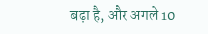बढ़ा है, और अगले 10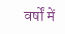वर्षों में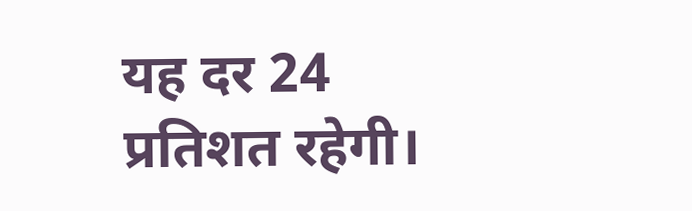यह दर 24 प्रतिशत रहेगी।